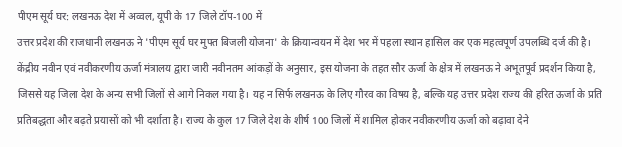पीएम सूर्य घर: लखनऊ देश में अव्वल, यूपी के 17 जिले टॉप-100 में
उत्तर प्रदेश की राजधानी लखनऊ ने 'पीएम सूर्य घर मुफ्त बिजली योजना' के क्रियान्वयन में देश भर में पहला स्थान हासिल कर एक महत्वपूर्ण उपलब्धि दर्ज की है। केंद्रीय नवीन एवं नवीकरणीय ऊर्जा मंत्रालय द्वारा जारी नवीनतम आंकड़ों के अनुसार, इस योजना के तहत सौर ऊर्जा के क्षेत्र में लखनऊ ने अभूतपूर्व प्रदर्शन किया है, जिससे यह जिला देश के अन्य सभी जिलों से आगे निकल गया है। यह न सिर्फ लखनऊ के लिए गौरव का विषय है, बल्कि यह उत्तर प्रदेश राज्य की हरित ऊर्जा के प्रति प्रतिबद्धता और बढ़ते प्रयासों को भी दर्शाता है। राज्य के कुल 17 जिले देश के शीर्ष 100 जिलों में शामिल होकर नवीकरणीय ऊर्जा को बढ़ावा देने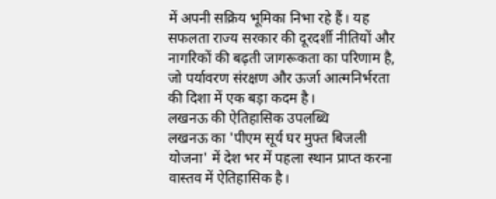में अपनी सक्रिय भूमिका निभा रहे हैं। यह सफलता राज्य सरकार की दूरदर्शी नीतियों और नागरिकों की बढ़ती जागरूकता का परिणाम है, जो पर्यावरण संरक्षण और ऊर्जा आत्मनिर्भरता की दिशा में एक बड़ा कदम है।
लखनऊ की ऐतिहासिक उपलब्धि
लखनऊ का 'पीएम सूर्य घर मुफ्त बिजली योजना' में देश भर में पहला स्थान प्राप्त करना वास्तव में ऐतिहासिक है।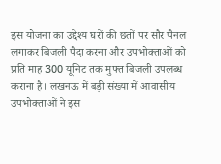इस योजना का उद्देश्य घरों की छतों पर सौर पैनल लगाकर बिजली पैदा करना और उपभोक्ताओं को प्रति माह 300 यूनिट तक मुफ्त बिजली उपलब्ध कराना है। लखनऊ में बड़ी संख्या में आवासीय उपभोक्ताओं ने इस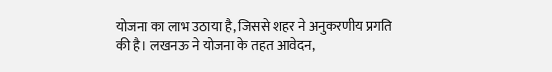योजना का लाभ उठाया है, जिससे शहर ने अनुकरणीय प्रगति की है। लखनऊ ने योजना के तहत आवेदन,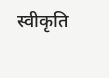स्वीकृति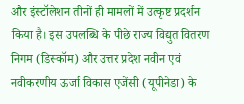और इंस्टॉलेशन तीनों ही मामलों में उत्कृष्ट प्रदर्शन किया है। इस उपलब्धि के पीछे राज्य विद्युत वितरण निगम (डिस्कॉम) और उत्तर प्रदेश नवीन एवं नवीकरणीय ऊर्जा विकास एजेंसी (यूपीनेडा) के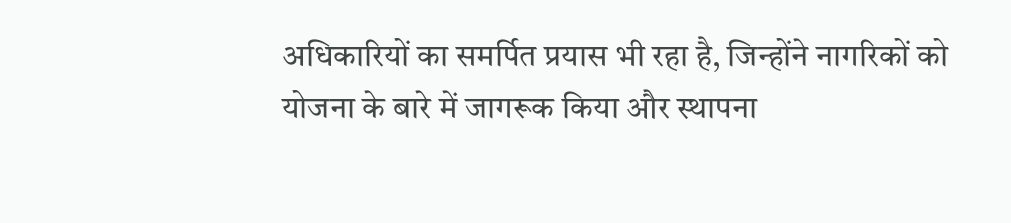अधिकारियों का समर्पित प्रयास भी रहा है, जिन्होंने नागरिकों को योजना के बारे में जागरूक किया और स्थापना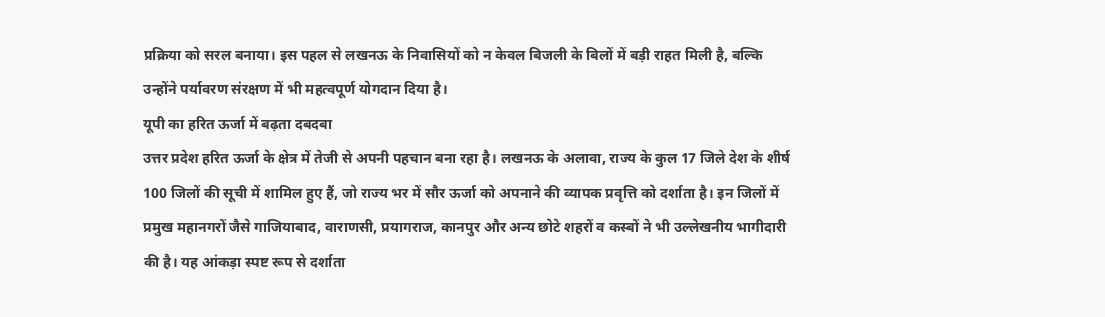प्रक्रिया को सरल बनाया। इस पहल से लखनऊ के निवासियों को न केवल बिजली के बिलों में बड़ी राहत मिली है, बल्कि उन्होंने पर्यावरण संरक्षण में भी महत्वपूर्ण योगदान दिया है।
यूपी का हरित ऊर्जा में बढ़ता दबदबा
उत्तर प्रदेश हरित ऊर्जा के क्षेत्र में तेजी से अपनी पहचान बना रहा है। लखनऊ के अलावा, राज्य के कुल 17 जिले देश के शीर्ष 100 जिलों की सूची में शामिल हुए हैं, जो राज्य भर में सौर ऊर्जा को अपनाने की व्यापक प्रवृत्ति को दर्शाता है। इन जिलों में प्रमुख महानगरों जैसे गाजियाबाद, वाराणसी, प्रयागराज, कानपुर और अन्य छोटे शहरों व कस्बों ने भी उल्लेखनीय भागीदारी की है। यह आंकड़ा स्पष्ट रूप से दर्शाता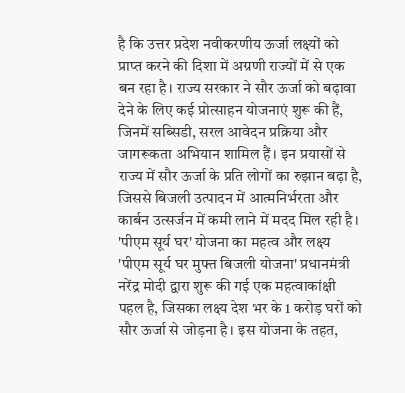है कि उत्तर प्रदेश नवीकरणीय ऊर्जा लक्ष्यों को प्राप्त करने की दिशा में अग्रणी राज्यों में से एक बन रहा है। राज्य सरकार ने सौर ऊर्जा को बढ़ावा देने के लिए कई प्रोत्साहन योजनाएं शुरू की हैं, जिनमें सब्सिडी, सरल आवेदन प्रक्रिया और जागरूकता अभियान शामिल हैं। इन प्रयासों से राज्य में सौर ऊर्जा के प्रति लोगों का रुझान बढ़ा है, जिससे बिजली उत्पादन में आत्मनिर्भरता और कार्बन उत्सर्जन में कमी लाने में मदद मिल रही है।
'पीएम सूर्य घर' योजना का महत्व और लक्ष्य
'पीएम सूर्य घर मुफ्त बिजली योजना' प्रधानमंत्री नरेंद्र मोदी द्वारा शुरू की गई एक महत्वाकांक्षी पहल है, जिसका लक्ष्य देश भर के 1 करोड़ घरों को सौर ऊर्जा से जोड़ना है। इस योजना के तहत,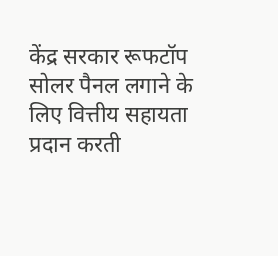केंद्र सरकार रूफटॉप सोलर पैनल लगाने के लिए वित्तीय सहायता प्रदान करती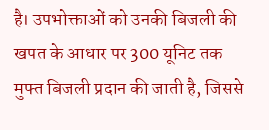है। उपभोक्ताओं को उनकी बिजली की खपत के आधार पर 300 यूनिट तक मुफ्त बिजली प्रदान की जाती है, जिससे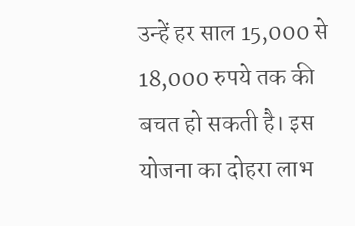उन्हें हर साल 15,000 से 18,000 रुपये तक की बचत हो सकती है। इस योजना का दोहरा लाभ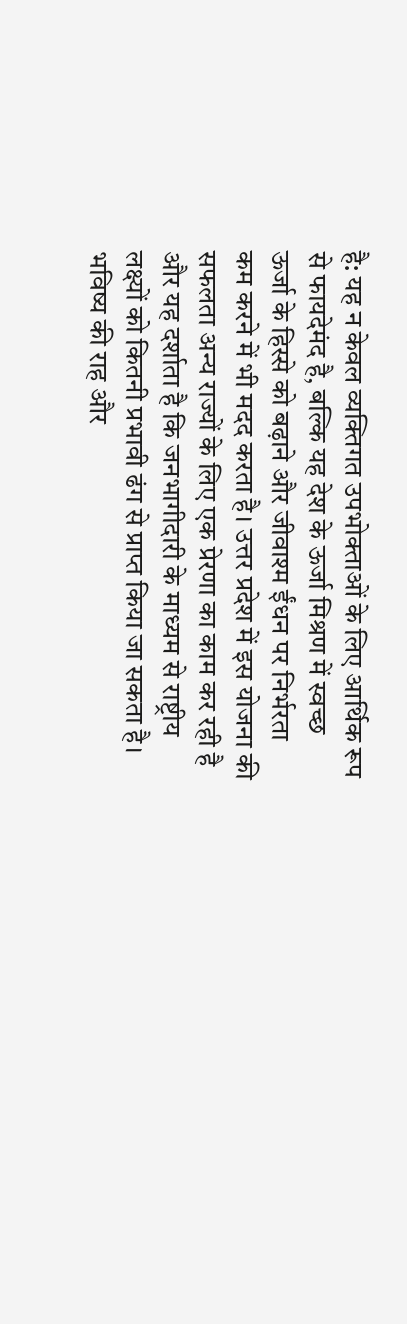है: यह न केवल व्यक्तिगत उपभोक्ताओं के लिए आर्थिक रूप से फायदेमंद है, बल्कि यह देश के ऊर्जा मिश्रण में स्वच्छ ऊर्जा के हिस्से को बढ़ाने और जीवाश्म ईंधन पर निर्भरता कम करने में भी मदद करता है। उत्तर प्रदेश में इस योजना की सफलता अन्य राज्यों के लिए एक प्रेरणा का काम कर रही है और यह दर्शाता है कि जनभागीदारी के माध्यम से राष्ट्रीय लक्ष्यों को कितनी प्रभावी ढंग से प्राप्त किया जा सकता है।
भविष्य की राह और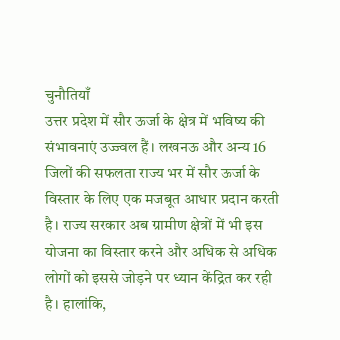चुनौतियाँ
उत्तर प्रदेश में सौर ऊर्जा के क्षेत्र में भविष्य की संभावनाएं उज्ज्वल हैं। लखनऊ और अन्य 16 जिलों की सफलता राज्य भर में सौर ऊर्जा के विस्तार के लिए एक मजबूत आधार प्रदान करती है। राज्य सरकार अब ग्रामीण क्षेत्रों में भी इस योजना का विस्तार करने और अधिक से अधिक लोगों को इससे जोड़ने पर ध्यान केंद्रित कर रही है। हालांकि,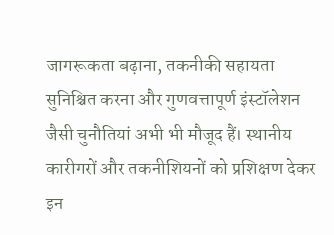जागरूकता बढ़ाना, तकनीकी सहायता सुनिश्चित करना और गुणवत्तापूर्ण इंस्टॉलेशन जैसी चुनौतियां अभी भी मौजूद हैं। स्थानीय कारीगरों और तकनीशियनों को प्रशिक्षण देकर इन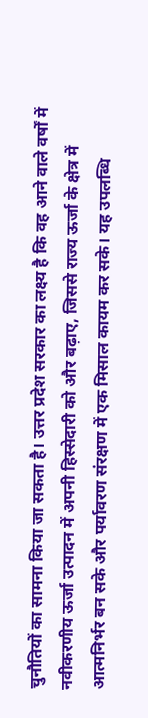चुनौतियों का सामना किया जा सकता है। उत्तर प्रदेश सरकार का लक्ष्य है कि वह आने वाले वर्षों में नवीकरणीय ऊर्जा उत्पादन में अपनी हिस्सेदारी को और बढ़ाए, जिससे राज्य ऊर्जा के क्षेत्र में आत्मनिर्भर बन सके और पर्यावरण संरक्षण में एक मिसाल कायम कर सके। यह उपलब्धि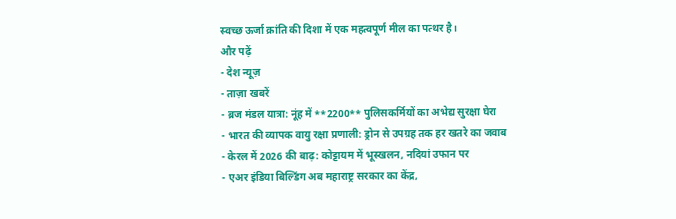स्वच्छ ऊर्जा क्रांति की दिशा में एक महत्वपूर्ण मील का पत्थर है।
और पढ़ें
- देश न्यूज़
- ताज़ा खबरें
- ब्रज मंडल यात्रा: नूंह में **2200** पुलिसकर्मियों का अभेद्य सुरक्षा घेरा
- भारत की व्यापक वायु रक्षा प्रणाली: ड्रोन से उपग्रह तक हर खतरे का जवाब
- केरल में 2026 की बाढ़: कोट्टायम में भूस्खलन, नदियां उफान पर
- एअर इंडिया बिल्डिंग अब महाराष्ट्र सरकार का केंद्र,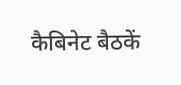कैबिनेट बैठकें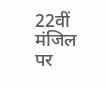22वीं मंजिल पर